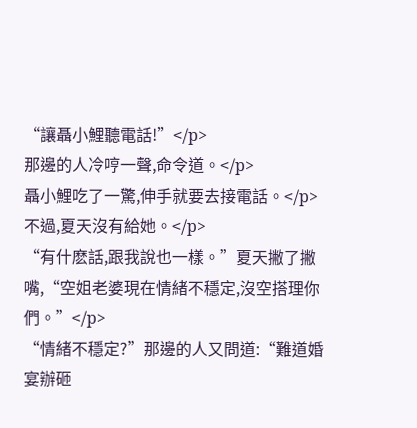“讓聶小鯉聽電話!”</p>
那邊的人冷哼一聲,命令道。</p>
聶小鯉吃了一驚,伸手就要去接電話。</p>
不過,夏天沒有給她。</p>
“有什麽話,跟我說也一樣。”夏天撇了撇嘴,“空姐老婆現在情緒不穩定,沒空搭理你們。”</p>
“情緒不穩定?”那邊的人又問道:“難道婚宴辦砸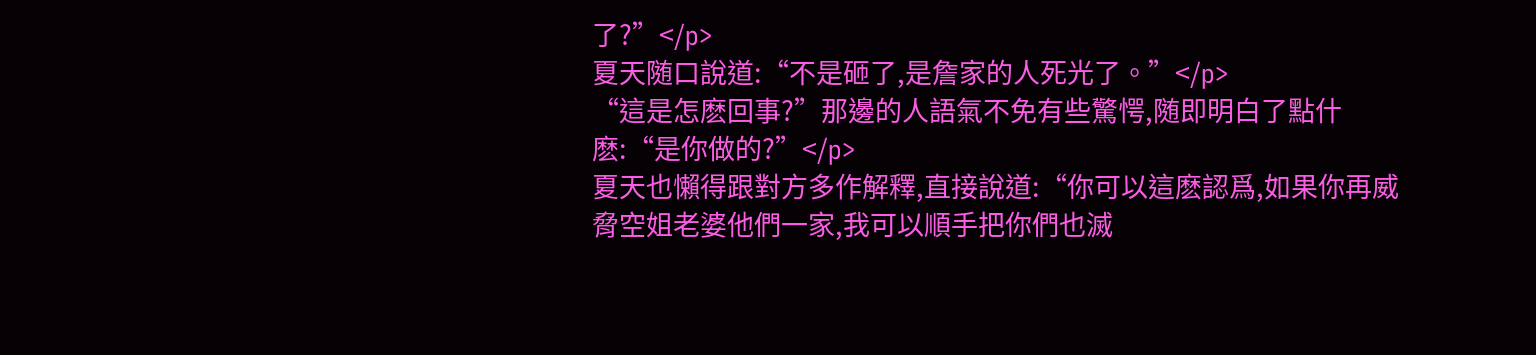了?”</p>
夏天随口說道:“不是砸了,是詹家的人死光了。”</p>
“這是怎麽回事?”那邊的人語氣不免有些驚愕,随即明白了點什麽:“是你做的?”</p>
夏天也懶得跟對方多作解釋,直接說道:“你可以這麽認爲,如果你再威脅空姐老婆他們一家,我可以順手把你們也滅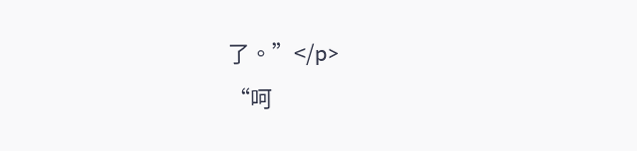了。”</p>
“呵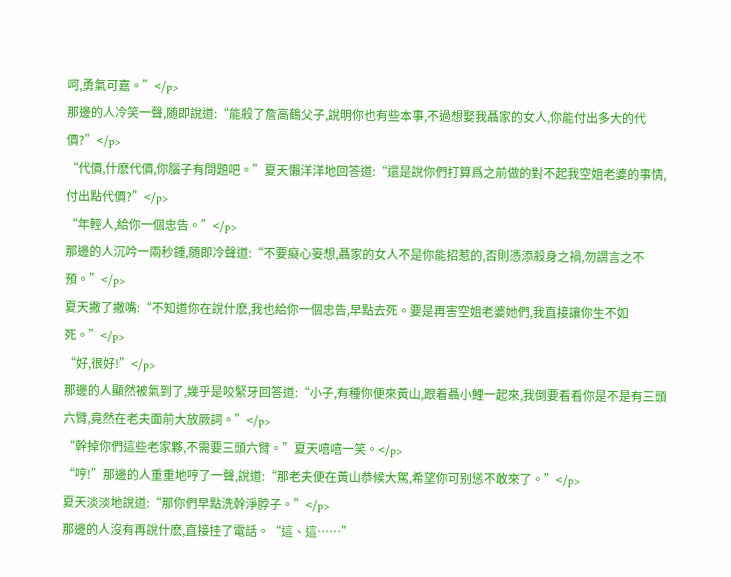呵,勇氣可嘉。”</p>
那邊的人冷笑一聲,随即說道:“能殺了詹高鶴父子,說明你也有些本事,不過想娶我聶家的女人,你能付出多大的代價?”</p>
“代價,什麽代價,你腦子有問題吧。”夏天懶洋洋地回答道:“還是說你們打算爲之前做的對不起我空姐老婆的事情,付出點代價?”</p>
“年輕人,給你一個忠告。”</p>
那邊的人沉吟一兩秒鍾,随即冷聲道:“不要癡心妄想,聶家的女人不是你能招惹的,否則憑添殺身之禍,勿謂言之不預。”</p>
夏天撇了撇嘴:“不知道你在說什麽,我也給你一個忠告,早點去死。要是再害空姐老婆她們,我直接讓你生不如死。”</p>
“好,很好!”</p>
那邊的人顯然被氣到了,幾乎是咬緊牙回答道:“小子,有種你便來黃山,跟着聶小鯉一起來,我倒要看看你是不是有三頭六臂,竟然在老夫面前大放厥詞。”</p>
“幹掉你們這些老家夥,不需要三頭六臂。”夏天嘻嘻一笑。</p>
“哼!”那邊的人重重地哼了一聲,說道:“那老夫便在黃山恭候大駕,希望你可别慫不敢來了。”</p>
夏天淡淡地說道:“那你們早點洗幹淨脖子。”</p>
那邊的人沒有再說什麽,直接挂了電話。“這、這……”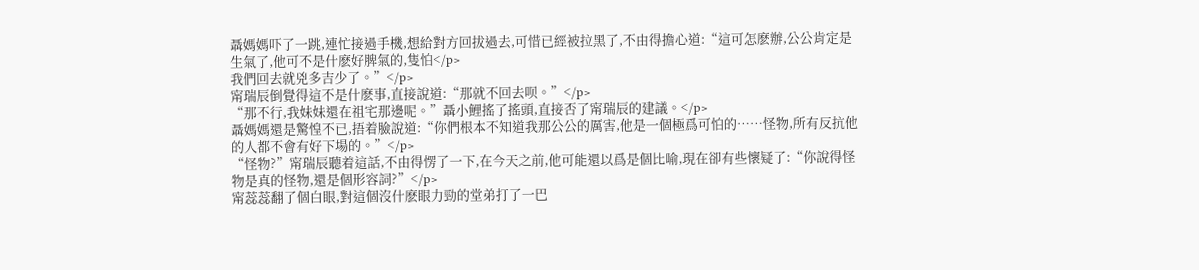聶媽媽吓了一跳,連忙接過手機,想給對方回拔過去,可惜已經被拉黑了,不由得擔心道:“這可怎麽辦,公公肯定是生氣了,他可不是什麽好脾氣的,隻怕</p>
我們回去就兇多吉少了。”</p>
甯瑞辰倒覺得這不是什麽事,直接說道:“那就不回去呗。”</p>
“那不行,我妹妹還在祖宅那邊呢。”聶小鯉搖了搖頭,直接否了甯瑞辰的建議。</p>
聶媽媽還是驚惶不已,捂着臉說道:“你們根本不知道我那公公的厲害,他是一個極爲可怕的……怪物,所有反抗他的人都不會有好下場的。”</p>
“怪物?”甯瑞辰聽着這話,不由得愣了一下,在今天之前,他可能還以爲是個比喻,現在卻有些懷疑了:“你說得怪物是真的怪物,還是個形容詞?”</p>
甯蕊蕊翻了個白眼,對這個沒什麽眼力勁的堂弟打了一巴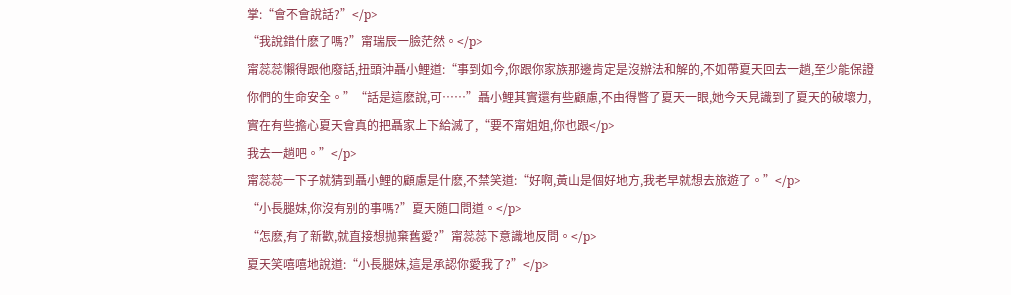掌:“會不會說話?”</p>
“我說錯什麽了嗎?”甯瑞辰一臉茫然。</p>
甯蕊蕊懶得跟他廢話,扭頭沖聶小鯉道:“事到如今,你跟你家族那邊肯定是沒辦法和解的,不如帶夏天回去一趟,至少能保證你們的生命安全。”“話是這麽說,可……”聶小鯉其實還有些顧慮,不由得瞥了夏天一眼,她今天見識到了夏天的破壞力,實在有些擔心夏天會真的把聶家上下給滅了,“要不甯姐姐,你也跟</p>
我去一趟吧。”</p>
甯蕊蕊一下子就猜到聶小鯉的顧慮是什麽,不禁笑道:“好啊,黃山是個好地方,我老早就想去旅遊了。”</p>
“小長腿妹,你沒有别的事嗎?”夏天随口問道。</p>
“怎麽,有了新歡,就直接想抛棄舊愛?”甯蕊蕊下意識地反問。</p>
夏天笑嘻嘻地說道:“小長腿妹,這是承認你愛我了?”</p>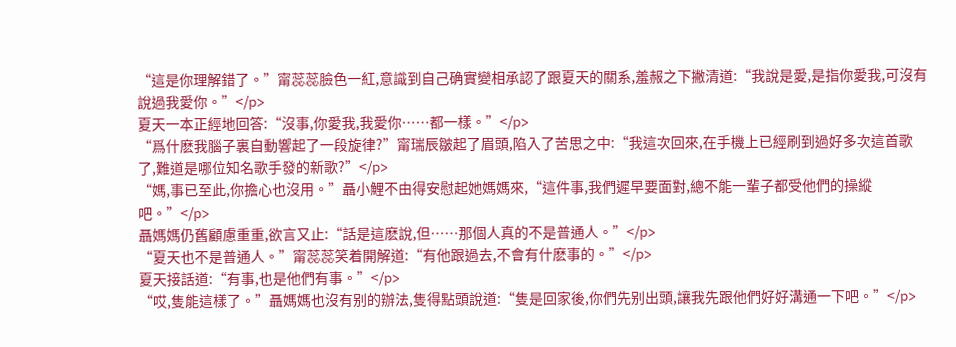“這是你理解錯了。”甯蕊蕊臉色一紅,意識到自己确實變相承認了跟夏天的關系,羞赧之下撇清道:“我說是愛,是指你愛我,可沒有說過我愛你。”</p>
夏天一本正經地回答:“沒事,你愛我,我愛你……都一樣。”</p>
“爲什麽我腦子裏自動響起了一段旋律?”甯瑞辰皺起了眉頭,陷入了苦思之中:“我這次回來,在手機上已經刷到過好多次這首歌了,難道是哪位知名歌手發的新歌?”</p>
“媽,事已至此,你擔心也沒用。”聶小鯉不由得安慰起她媽媽來,“這件事,我們遲早要面對,總不能一輩子都受他們的操縱吧。”</p>
聶媽媽仍舊顧慮重重,欲言又止:“話是這麽說,但……那個人真的不是普通人。”</p>
“夏天也不是普通人。”甯蕊蕊笑着開解道:“有他跟過去,不會有什麽事的。”</p>
夏天接話道:“有事,也是他們有事。”</p>
“哎,隻能這樣了。”聶媽媽也沒有别的辦法,隻得點頭說道:“隻是回家後,你們先别出頭,讓我先跟他們好好溝通一下吧。”</p>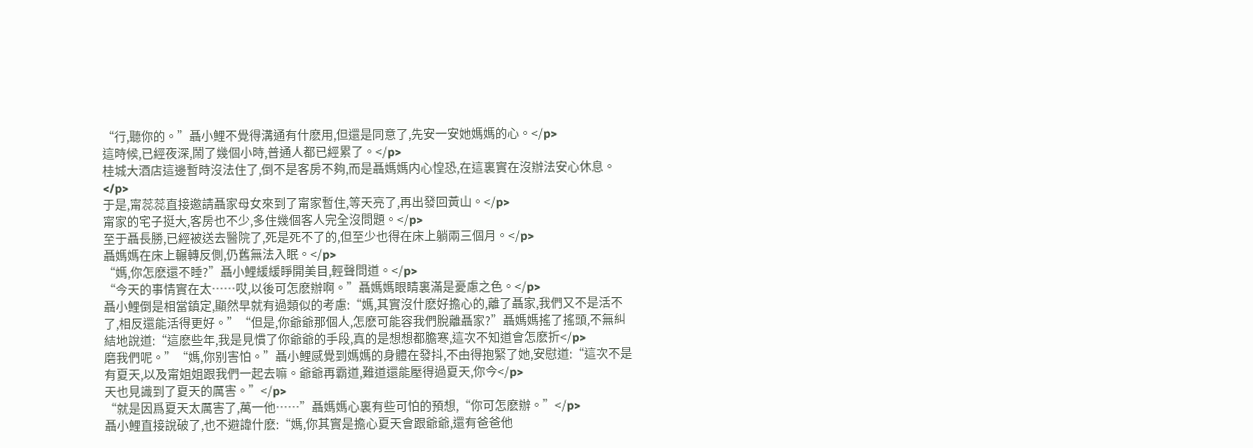“行,聽你的。”聶小鯉不覺得溝通有什麽用,但還是同意了,先安一安她媽媽的心。</p>
這時候,已經夜深,鬧了幾個小時,普通人都已經累了。</p>
桂城大酒店這邊暫時沒法住了,倒不是客房不夠,而是聶媽媽内心惶恐,在這裏實在沒辦法安心休息。</p>
于是,甯蕊蕊直接邀請聶家母女來到了甯家暫住,等天亮了,再出發回黃山。</p>
甯家的宅子挺大,客房也不少,多住幾個客人完全沒問題。</p>
至于聶長勝,已經被送去醫院了,死是死不了的,但至少也得在床上躺兩三個月。</p>
聶媽媽在床上輾轉反側,仍舊無法入眠。</p>
“媽,你怎麽還不睡?”聶小鯉緩緩睜開美目,輕聲問道。</p>
“今天的事情實在太……哎,以後可怎麽辦啊。”聶媽媽眼睛裏滿是憂慮之色。</p>
聶小鯉倒是相當鎮定,顯然早就有過類似的考慮:“媽,其實沒什麽好擔心的,離了聶家,我們又不是活不了,相反還能活得更好。”“但是,你爺爺那個人,怎麽可能容我們脫離聶家?”聶媽媽搖了搖頭,不無糾結地說道:“這麽些年,我是見慣了你爺爺的手段,真的是想想都膽寒,這次不知道會怎麽折</p>
磨我們呢。”“媽,你别害怕。”聶小鯉感覺到媽媽的身體在發抖,不由得抱緊了她,安慰道:“這次不是有夏天,以及甯姐姐跟我們一起去嘛。爺爺再霸道,難道還能壓得過夏天,你今</p>
天也見識到了夏天的厲害。”</p>
“就是因爲夏天太厲害了,萬一他……”聶媽媽心裏有些可怕的預想,“你可怎麽辦。”</p>
聶小鯉直接說破了,也不避諱什麽:“媽,你其實是擔心夏天會跟爺爺,還有爸爸他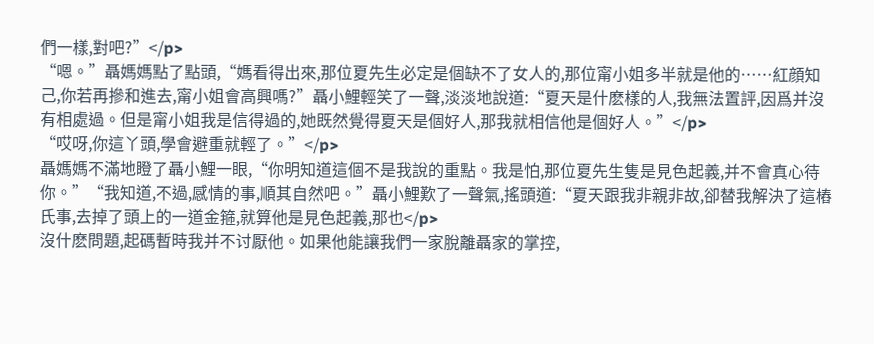們一樣,對吧?”</p>
“嗯。”聶媽媽點了點頭,“媽看得出來,那位夏先生必定是個缺不了女人的,那位甯小姐多半就是他的……紅顔知己,你若再摻和進去,甯小姐會高興嗎?”聶小鯉輕笑了一聲,淡淡地說道:“夏天是什麽樣的人,我無法置評,因爲并沒有相處過。但是甯小姐我是信得過的,她既然覺得夏天是個好人,那我就相信他是個好人。”</p>
“哎呀,你這丫頭,學會避重就輕了。”</p>
聶媽媽不滿地瞪了聶小鯉一眼,“你明知道這個不是我說的重點。我是怕,那位夏先生隻是見色起義,并不會真心待你。”“我知道,不過,感情的事,順其自然吧。”聶小鯉歎了一聲氣,搖頭道:“夏天跟我非親非故,卻替我解決了這樁氏事,去掉了頭上的一道金箍,就算他是見色起義,那也</p>
沒什麽問題,起碼暫時我并不讨厭他。如果他能讓我們一家脫離聶家的掌控,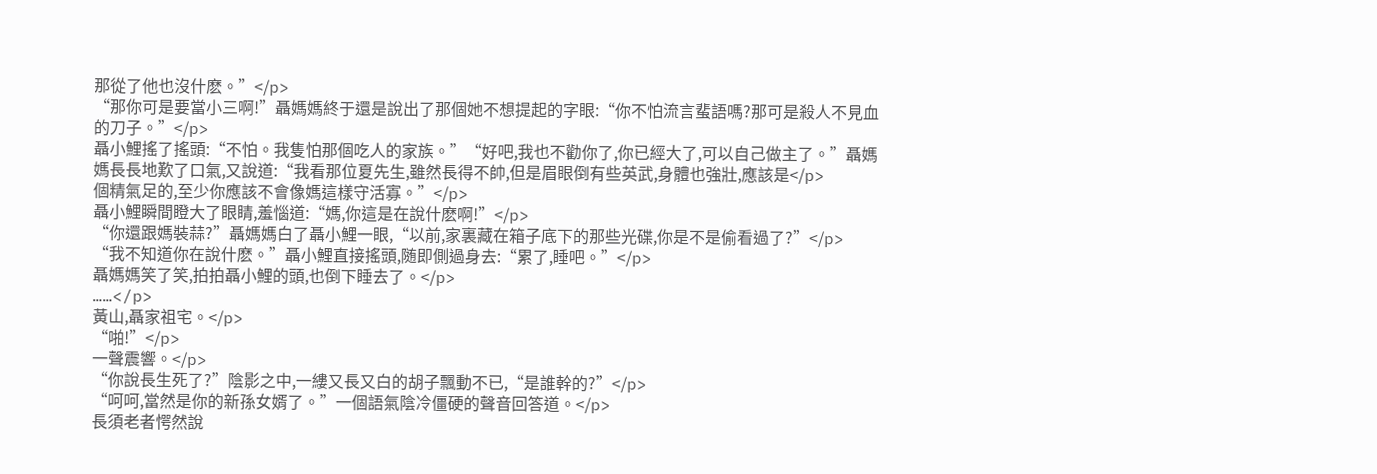那從了他也沒什麽。”</p>
“那你可是要當小三啊!”聶媽媽終于還是說出了那個她不想提起的字眼:“你不怕流言蜚語嗎?那可是殺人不見血的刀子。”</p>
聶小鯉搖了搖頭:“不怕。我隻怕那個吃人的家族。”“好吧,我也不勸你了,你已經大了,可以自己做主了。”聶媽媽長長地歎了口氣,又說道:“我看那位夏先生,雖然長得不帥,但是眉眼倒有些英武,身體也強壯,應該是</p>
個精氣足的,至少你應該不會像媽這樣守活寡。”</p>
聶小鯉瞬間瞪大了眼睛,羞惱道:“媽,你這是在說什麽啊!”</p>
“你還跟媽裝蒜?”聶媽媽白了聶小鯉一眼,“以前,家裏藏在箱子底下的那些光碟,你是不是偷看過了?”</p>
“我不知道你在說什麽。”聶小鯉直接搖頭,随即側過身去:“累了,睡吧。”</p>
聶媽媽笑了笑,拍拍聶小鯉的頭,也倒下睡去了。</p>
……</p>
黃山,聶家祖宅。</p>
“啪!”</p>
一聲震響。</p>
“你說長生死了?”陰影之中,一縷又長又白的胡子飄動不已,“是誰幹的?”</p>
“呵呵,當然是你的新孫女婿了。”一個語氣陰冷僵硬的聲音回答道。</p>
長須老者愕然說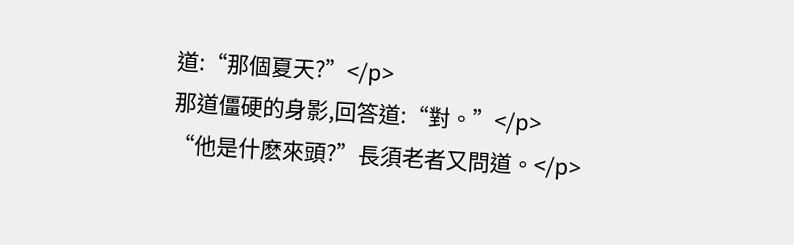道:“那個夏天?”</p>
那道僵硬的身影,回答道:“對。”</p>
“他是什麽來頭?”長須老者又問道。</p>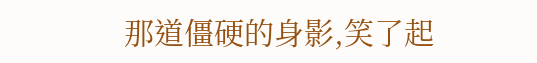那道僵硬的身影,笑了起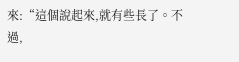來:“這個說起來,就有些長了。不過,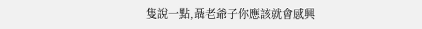隻說一點,聶老爺子你應該就會感興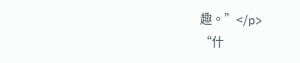趣。”</p>
“什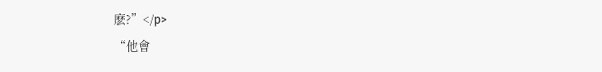麽?”</p>
“他會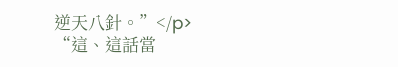逆天八針。”</p>
“這、這話當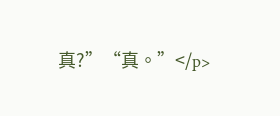真?”“真。”</p>